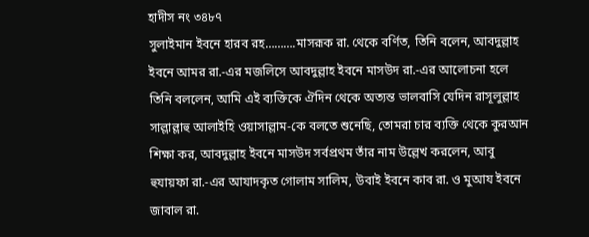হাদীস নং ৩৪৮৭
সুলাইমান ইবনে হারব রহ……….মাসরূক রা. থেকে বর্ণিত, তিনি বলেন, আবদুল্লাহ ইবনে আমর রা.-এর মজলিসে আবদুল্লাহ ইবনে মাসউদ রা.-এর আলোচনা হলে তিনি বললেন, আমি এই ব্যক্তিকে ঐদিন থেকে অত্যন্ত ভালবাসি যেদিন রাসূলুল্লাহ সাল্লাল্লাহু আলাইহি ওয়াসাল্লাম-কে বলতে শুনেছি, তোমরা চার ব্যক্তি থেকে কুরআন শিক্ষা কর, আবদুল্লাহ ইবনে মাসউদ সর্বপ্রথম তাঁর নাম উল্লেখ করলেন, আবু হুযায়ফা রা.-এর আযাদকৃত গোলাম সালিম, উবাই ইবনে কাব রা. ও মুআয ইবনে জাবাল রা.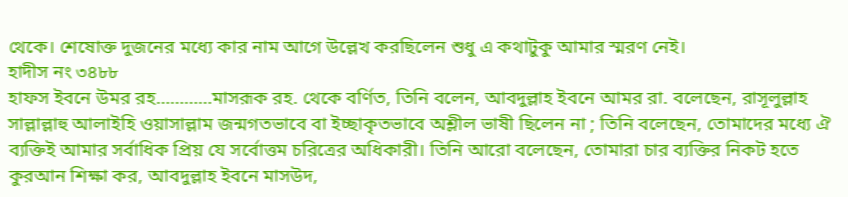থেকে। শেষোক্ত দুজনের মধ্যে কার নাম আগে উল্লেখ করছিলেন শুধু এ কথাটুকু আমার স্মরণ নেই।
হাদীস নং ৩৪৮৮
হাফস ইবনে উমর রহ…………মাসরূক রহ. থেকে বর্ণিত, তিনি বলেন, আবদুল্লাহ ইবনে আমর রা. বলেছেন, রাসূলুল্লাহ সাল্লাল্লাহু আলাইহি ওয়াসাল্লাম জন্মগতভাবে বা ইচ্ছাকৃতভাবে অশ্লীল ভাষী ছিলেন না ; তিনি বলেছেন, তোমাদের মধ্যে ঐ ব্যক্তিই আমার সর্বাধিক প্রিয় যে সর্বোত্তম চরিত্রের অধিকারী। তিনি আরো বলেছেন, তোমারা চার ব্যক্তির নিকট হতে কুরআন শিক্ষা কর, আবদুল্লাহ ইবনে মাসউদ,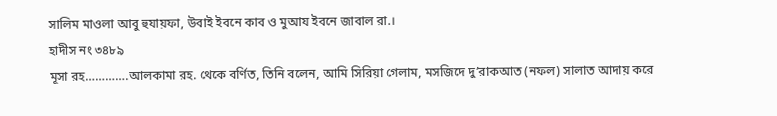সালিম মাওলা আবু হুযায়ফা, উবাই ইবনে কাব ও মুআয ইবনে জাবাল রা.।
হাদীস নং ৩৪৮৯
মূসা রহ………….আলকামা রহ. থেকে বর্ণিত, তিনি বলেন, আমি সিরিয়া গেলাম, মসজিদে দু’রাকআত (নফল) সালাত আদায় করে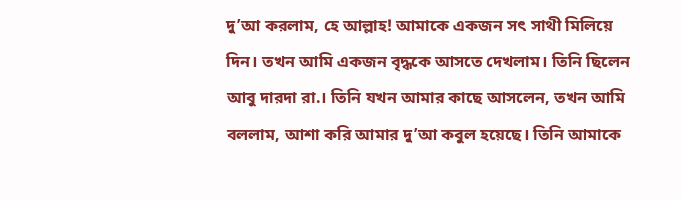দু’আ করলাম, হে আল্লাহ! আমাকে একজন সৎ সাথী মিলিয়ে দিন। তখন আমি একজন বৃদ্ধকে আসতে দেখলাম। তিনি ছিলেন আবু দারদা রা.। তিনি যখন আমার কাছে আসলেন, তখন আমি বললাম, আশা করি আমার দু’আ কবুল হয়েছে। তিনি আমাকে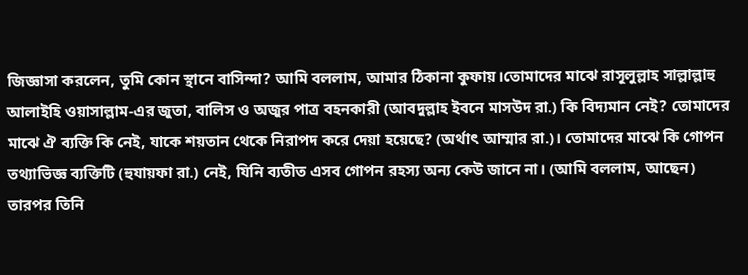জিজ্ঞাসা করলেন, তুমি কোন স্থানে বাসিন্দা? আমি বললাম, আমার ঠিকানা কুফায়।তোমাদের মাঝে রাসূলুল্লাহ সাল্লাল্লাহু আলাইহি ওয়াসাল্লাম-এর জুতা, বালিস ও অজুর পাত্র বহনকারী (আবদুল্লাহ ইবনে মাসউদ রা.) কি বিদ্যমান নেই? তোমাদের মাঝে ঐ ব্যক্তি কি নেই, যাকে শয়তান থেকে নিরাপদ করে দেয়া হয়েছে? (অর্থাৎ আম্মার রা.)। তোমাদের মাঝে কি গোপন তথ্যাভিজ্ঞ ব্যক্তিটি (হুযায়ফা রা.) নেই, যিনি ব্যতীত এসব গোপন রহস্য অন্য কেউ জানে না। (আমি বললাম, আছেন) তারপর তিনি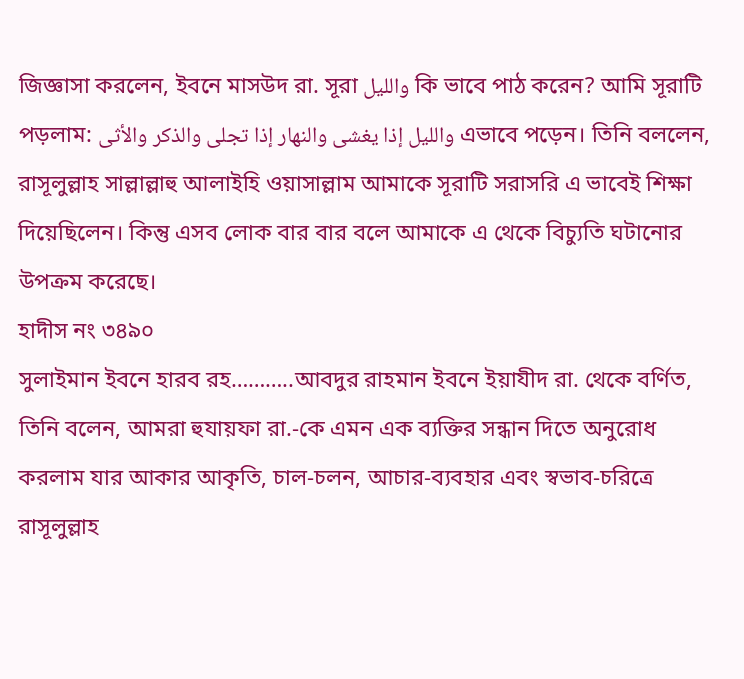জিজ্ঞাসা করলেন, ইবনে মাসউদ রা. সূরা والليل কি ভাবে পাঠ করেন? আমি সূরাটি পড়লাম: والليل إذا يغشى والنهار إذا تجلى والذكر والأثى এভাবে পড়েন। তিনি বললেন, রাসূলুল্লাহ সাল্লাল্লাহু আলাইহি ওয়াসাল্লাম আমাকে সূরাটি সরাসরি এ ভাবেই শিক্ষা দিয়েছিলেন। কিন্তু এসব লোক বার বার বলে আমাকে এ থেকে বিচ্যুতি ঘটানোর উপক্রম করেছে।
হাদীস নং ৩৪৯০
সুলাইমান ইবনে হারব রহ………..আবদুর রাহমান ইবনে ইয়াযীদ রা. থেকে বর্ণিত, তিনি বলেন, আমরা হুযায়ফা রা.-কে এমন এক ব্যক্তির সন্ধান দিতে অনুরোধ করলাম যার আকার আকৃতি, চাল-চলন, আচার-ব্যবহার এবং স্বভাব-চরিত্রে রাসূলুল্লাহ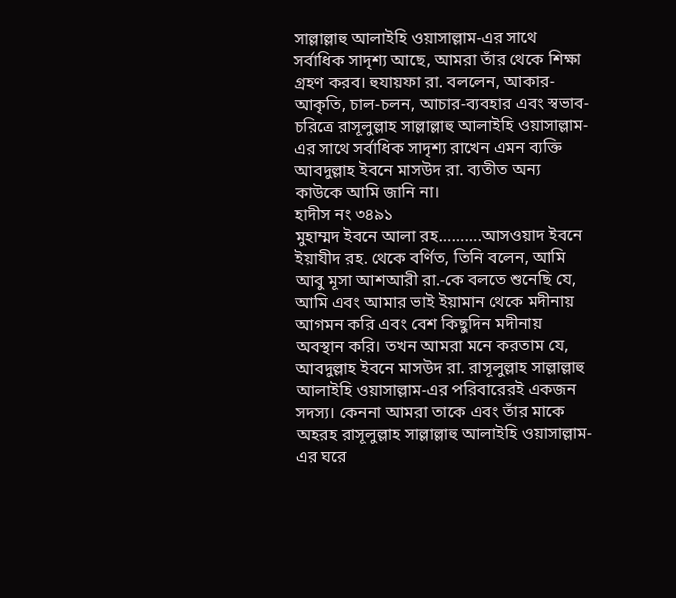সাল্লাল্লাহু আলাইহি ওয়াসাল্লাম-এর সাথে সর্বাধিক সাদৃশ্য আছে, আমরা তাঁর থেকে শিক্ষা গ্রহণ করব। হুযায়ফা রা. বললেন, আকার-আকৃতি, চাল-চলন, আচার-ব্যবহার এবং স্বভাব-চরিত্রে রাসূলুল্লাহ সাল্লাল্লাহু আলাইহি ওয়াসাল্লাম-এর সাথে সর্বাধিক সাদৃশ্য রাখেন এমন ব্যক্তি আবদুল্লাহ ইবনে মাসউদ রা. ব্যতীত অন্য কাউকে আমি জানি না।
হাদীস নং ৩৪৯১
মুহাম্মদ ইবনে আলা রহ……….আসওয়াদ ইবনে ইয়াযীদ রহ. থেকে বর্ণিত, তিনি বলেন, আমি আবু মূসা আশআরী রা.-কে বলতে শুনেছি যে, আমি এবং আমার ভাই ইয়ামান থেকে মদীনায় আগমন করি এবং বেশ কিছুদিন মদীনায় অবস্থান করি। তখন আমরা মনে করতাম যে, আবদুল্লাহ ইবনে মাসউদ রা. রাসূলুল্লাহ সাল্লাল্লাহু আলাইহি ওয়াসাল্লাম-এর পরিবারেরই একজন সদস্য। কেননা আমরা তাকে এবং তাঁর মাকে অহরহ রাসূলুল্লাহ সাল্লাল্লাহু আলাইহি ওয়াসাল্লাম-এর ঘরে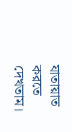যাতায়াত করতে দেখতাম।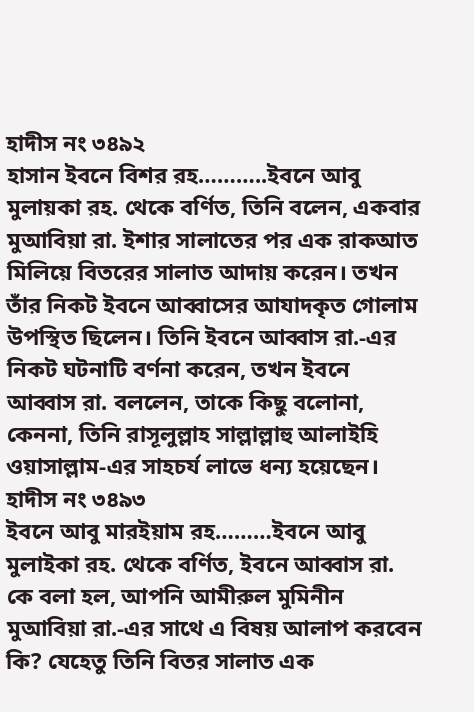হাদীস নং ৩৪৯২
হাসান ইবনে বিশর রহ………..ইবনে আবু মুলায়কা রহ. থেকে বর্ণিত, তিনি বলেন, একবার মুআবিয়া রা. ইশার সালাতের পর এক রাকআত মিলিয়ে বিতরের সালাত আদায় করেন। তখন তাঁর নিকট ইবনে আব্বাসের আযাদকৃত গোলাম উপস্থিত ছিলেন। তিনি ইবনে আব্বাস রা.-এর নিকট ঘটনাটি বর্ণনা করেন, তখন ইবনে আব্বাস রা. বললেন, তাকে কিছু বলোনা, কেননা, তিনি রাসূলুল্লাহ সাল্লাল্লাহু আলাইহি ওয়াসাল্লাম-এর সাহচর্য লাভে ধন্য হয়েছেন।
হাদীস নং ৩৪৯৩
ইবনে আবু মারইয়াম রহ………ইবনে আবু মুলাইকা রহ. থেকে বর্ণিত, ইবনে আব্বাস রা. কে বলা হল, আপনি আমীরুল মুমিনীন মুআবিয়া রা.-এর সাথে এ বিষয় আলাপ করবেন কি? যেহেতু তিনি বিতর সালাত এক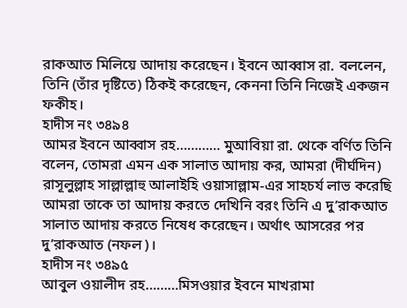রাকআত মিলিয়ে আদায় করেছেন। ইবনে আব্বাস রা. বললেন, তিনি (তাঁর দৃষ্টিতে) ঠিকই করেছেন, কেননা তিনি নিজেই একজন ফকীহ।
হাদীস নং ৩৪৯৪
আমর ইবনে আব্বাস রহ………… মুআবিয়া রা. থেকে বর্ণিত তিনি বলেন, তোমরা এমন এক সালাত আদায় কর, আমরা (দীর্ঘদিন) রাসূলুল্লাহ সাল্লাল্লাহু আলাইহি ওয়াসাল্লাম-এর সাহচর্য লাভ করেছি আমরা তাকে তা আদায় করতে দেখিনি বরং তিনি এ দু’রাকআত সালাত আদায় করতে নিষেধ করেছেন। অর্থাৎ আসরের পর দু’রাকআত (নফল)।
হাদীস নং ৩৪৯৫
আবুল ওয়ালীদ রহ………মিসওয়ার ইবনে মাখরামা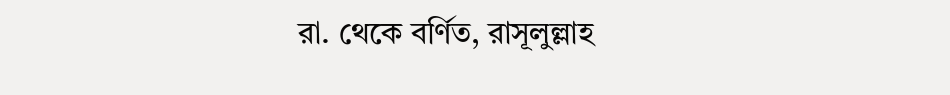রা. থেকে বর্ণিত, রাসূলুল্লাহ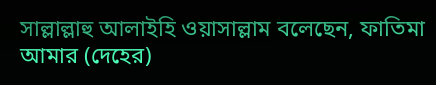সাল্লাল্লাহু আলাইহি ওয়াসাল্লাম বলেছেন, ফাতিমা আমার (দেহের)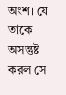অংশ। যে তাকে অসন্তুষ্ট করল সে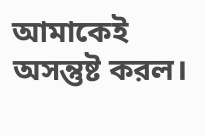আমাকেই অসন্তুষ্ট করল।